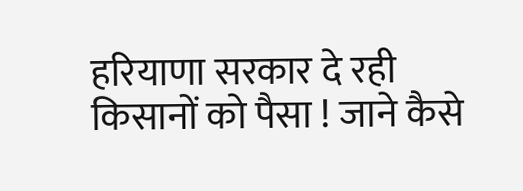हरियाणा सरकार दे रही किसानों को पैसा ! जाने कैसे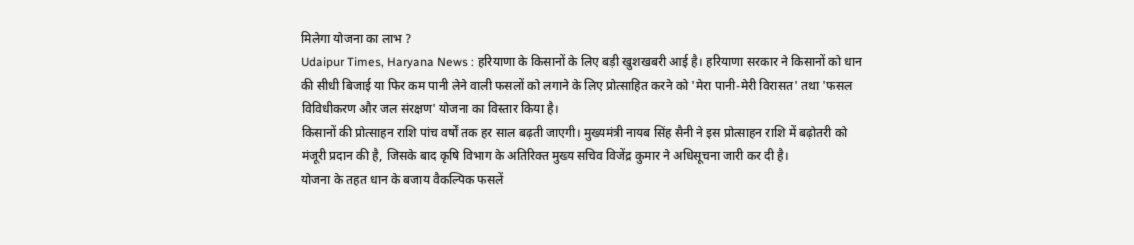मिलेगा योजना का लाभ ?
Udaipur Times, Haryana News : हरियाणा के किसानों के लिए बड़ी खुशखबरी आई है। हरियाणा सरकार ने किसानों को धान की सीधी बिजाई या फिर कम पानी लेने वाली फसलों को लगाने के लिए प्रोत्साहित करने को 'मेरा पानी-मेरी विरासत' तथा 'फसल विविधीकरण और जल संरक्षण' योजना का विस्तार किया है।
किसानों की प्रोत्साहन राशि पांच वर्षों तक हर साल बढ़ती जाएगी। मुख्यमंत्री नायब सिंह सैनी ने इस प्रोत्साहन राशि में बढ़ोतरी को मंजूरी प्रदान की है, जिसके बाद कृषि विभाग के अतिरिक्त मुख्य सचिव विजेंद्र कुमार ने अधिसूचना जारी कर दी है।
योजना के तहत धान के बजाय वैकल्पिक फसलें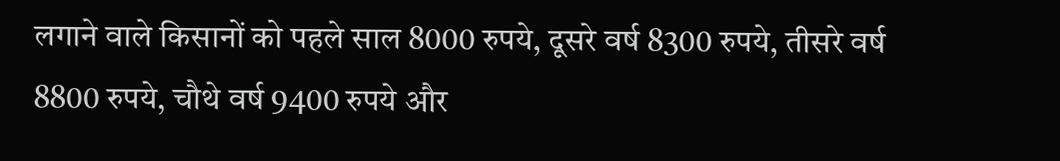लगाने वाले किसानों को पहले साल 8000 रुपये, दूसरे वर्ष 8300 रुपये, तीसरे वर्ष 8800 रुपये, चौथे वर्ष 9400 रुपये और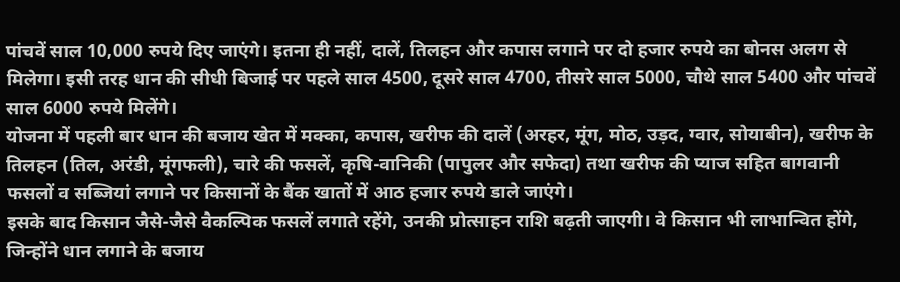पांचवें साल 10,000 रुपये दिए जाएंगे। इतना ही नहीं, दालें, तिलहन और कपास लगाने पर दो हजार रुपये का बोनस अलग से मिलेगा। इसी तरह धान की सीधी बिजाई पर पहले साल 4500, दूसरे साल 4700, तीसरे साल 5000, चौथे साल 5400 और पांचवें साल 6000 रुपये मिलेंगे।
योजना में पहली बार धान की बजाय खेत में मक्का, कपास, खरीफ की दालें (अरहर, मूंग, मोठ, उड़द, ग्वार, सोयाबीन), खरीफ के तिलहन (तिल, अरंडी, मूंगफली), चारे की फसलें, कृषि-वानिकी (पापुलर और सफेदा) तथा खरीफ की प्याज सहित बागवानी फसलों व सब्जियां लगाने पर किसानों के बैंक खातों में आठ हजार रुपये डाले जाएंगे।
इसके बाद किसान जैसे-जैसे वैकल्पिक फसलें लगाते रहेंगे, उनकी प्रोत्साहन राशि बढ़ती जाएगी। वे किसान भी लाभान्वित होंगे, जिन्होंने धान लगाने के बजाय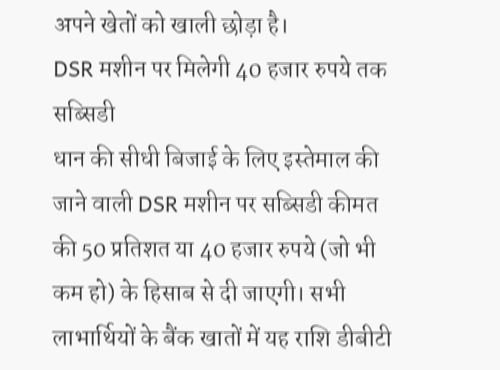अपने खेतों को खाली छोड़ा है।
DSR मशीन पर मिलेगी 40 हजार रुपये तक सब्सिडी
धान की सीधी बिजाई के लिए इस्तेमाल की जाने वाली DSR मशीन पर सब्सिडी कीमत की 50 प्रतिशत या 40 हजार रुपये (जो भी कम हो) के हिसाब से दी जाएगी। सभी लाभार्थियों के बैंक खातों में यह राशि डीबीटी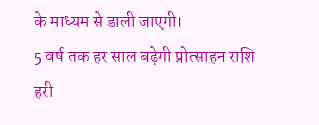के माध्यम से डाली जाएगी।
5 वर्ष तक हर साल बढ़ेगी प्रोत्साहन राशि
हरी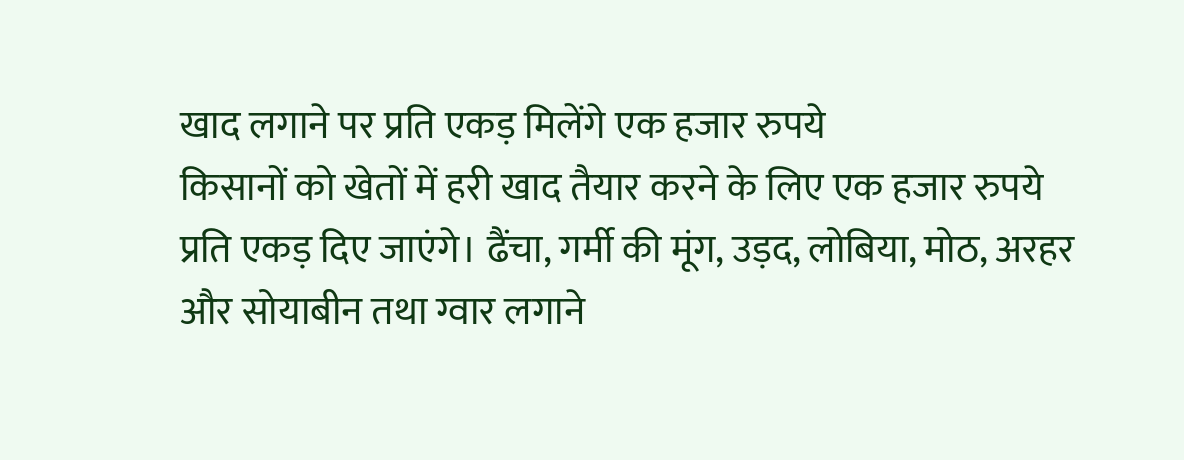खाद लगाने पर प्रति एकड़ मिलेंगे एक हजार रुपये
किसानों को खेतों में हरी खाद तैयार करने के लिए एक हजार रुपये प्रति एकड़ दिए जाएंगे। ढैंचा, गर्मी की मूंग, उड़द, लोबिया, मोठ, अरहर और सोयाबीन तथा ग्वार लगाने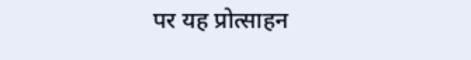पर यह प्रोत्साहन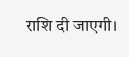राशि दी जाएगी।